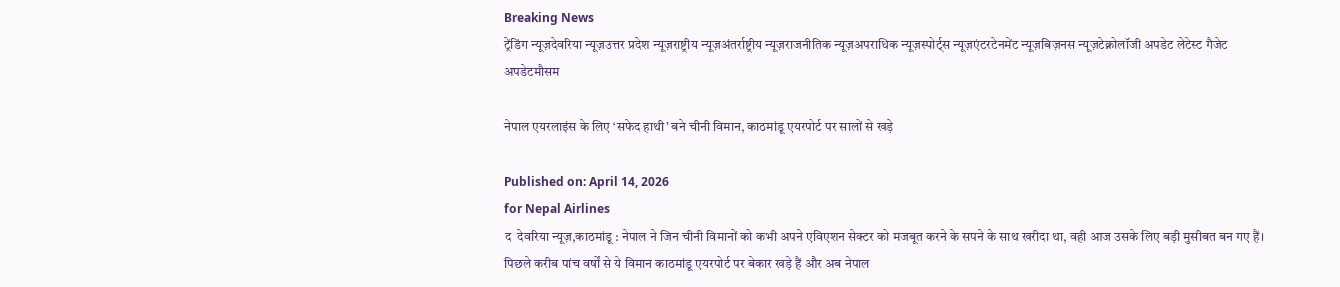Breaking News
ट्रेंडिंग न्यूज़देवरिया न्यूज़उत्तर प्रदेश न्यूज़राष्ट्रीय न्यूज़अंतर्राष्ट्रीय न्यूज़राजनीतिक न्यूज़अपराधिक न्यूज़स्पोर्ट्स न्यूज़एंटरटेनमेंट न्यूज़बिज़नस न्यूज़टेक्नोलॉजी अपडेट लेटेस्ट गैजेट अपडेटमौसम

नेपाल एयरलाइंस के लिए ‘सफेद हाथी’ बने चीनी विमान, काठमांडू एयरपोर्ट पर सालों से खड़े

Published on: April 14, 2026
for Nepal Airlines
द  देवरिया न्यूज़,काठमांडू : नेपाल ने जिन चीनी विमानों को कभी अपने एविएशन सेक्टर को मजबूत करने के सपने के साथ खरीदा था, वही आज उसके लिए बड़ी मुसीबत बन गए हैं। पिछले करीब पांच वर्षों से ये विमान काठमांडू एयरपोर्ट पर बेकार खड़े हैं और अब नेपाल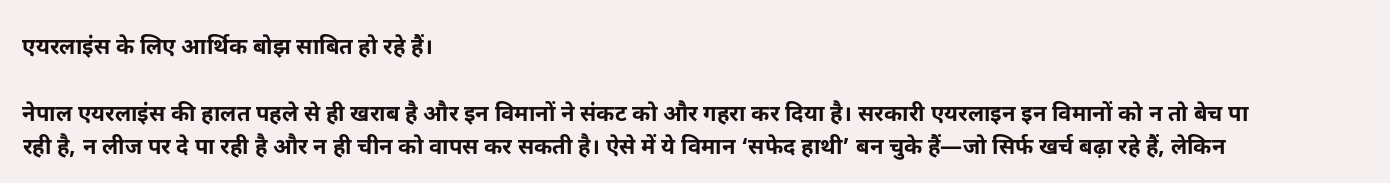एयरलाइंस के लिए आर्थिक बोझ साबित हो रहे हैं।

नेपाल एयरलाइंस की हालत पहले से ही खराब है और इन विमानों ने संकट को और गहरा कर दिया है। सरकारी एयरलाइन इन विमानों को न तो बेच पा रही है, न लीज पर दे पा रही है और न ही चीन को वापस कर सकती है। ऐसे में ये विमान ‘सफेद हाथी’ बन चुके हैं—जो सिर्फ खर्च बढ़ा रहे हैं, लेकिन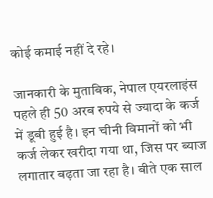कोई कमाई नहीं दे रहे।

जानकारी के मुताबिक, नेपाल एयरलाइंस पहले ही 50 अरब रुपये से ज्यादा के कर्ज में डूबी हुई है। इन चीनी विमानों को भी कर्ज लेकर खरीदा गया था, जिस पर ब्याज लगातार बढ़ता जा रहा है। बीते एक साल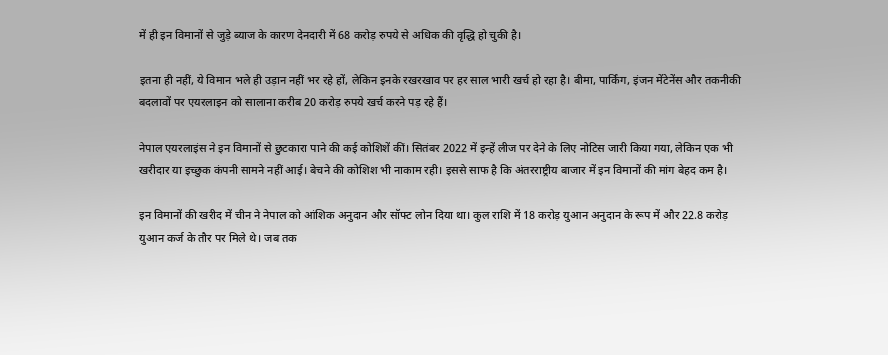में ही इन विमानों से जुड़े ब्याज के कारण देनदारी में 68 करोड़ रुपये से अधिक की वृद्धि हो चुकी है।

इतना ही नहीं, ये विमान भले ही उड़ान नहीं भर रहे हों, लेकिन इनके रखरखाव पर हर साल भारी खर्च हो रहा है। बीमा, पार्किंग, इंजन मेंटेनेंस और तकनीकी बदलावों पर एयरलाइन को सालाना करीब 20 करोड़ रुपये खर्च करने पड़ रहे हैं।

नेपाल एयरलाइंस ने इन विमानों से छुटकारा पाने की कई कोशिशें कीं। सितंबर 2022 में इन्हें लीज पर देने के लिए नोटिस जारी किया गया, लेकिन एक भी खरीदार या इच्छुक कंपनी सामने नहीं आई। बेचने की कोशिश भी नाकाम रही। इससे साफ है कि अंतरराष्ट्रीय बाजार में इन विमानों की मांग बेहद कम है।

इन विमानों की खरीद में चीन ने नेपाल को आंशिक अनुदान और सॉफ्ट लोन दिया था। कुल राशि में 18 करोड़ युआन अनुदान के रूप में और 22.8 करोड़ युआन कर्ज के तौर पर मिले थे। जब तक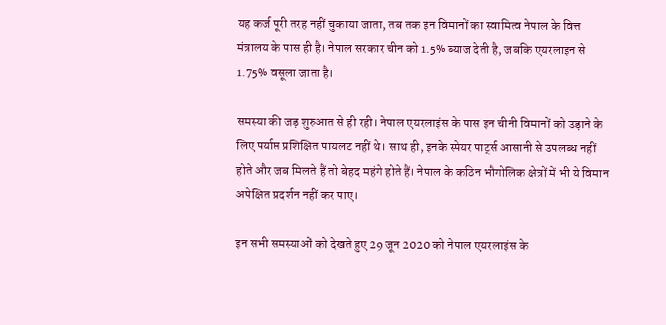यह कर्ज पूरी तरह नहीं चुकाया जाता, तब तक इन विमानों का स्वामित्व नेपाल के वित्त मंत्रालय के पास ही है। नेपाल सरकार चीन को 1.5% ब्याज देती है, जबकि एयरलाइन से 1.75% वसूला जाता है।

समस्या की जड़ शुरुआत से ही रही। नेपाल एयरलाइंस के पास इन चीनी विमानों को उड़ाने के लिए पर्याप्त प्रशिक्षित पायलट नहीं थे। साथ ही, इनके स्पेयर पार्ट्स आसानी से उपलब्ध नहीं होते और जब मिलते हैं तो बेहद महंगे होते हैं। नेपाल के कठिन भौगोलिक क्षेत्रों में भी ये विमान अपेक्षित प्रदर्शन नहीं कर पाए।

इन सभी समस्याओं को देखते हुए 29 जून 2020 को नेपाल एयरलाइंस के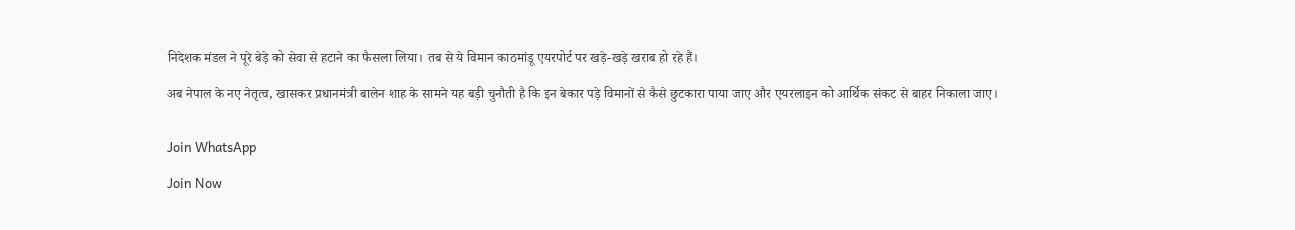निदेशक मंडल ने पूरे बेड़े को सेवा से हटाने का फैसला लिया। तब से ये विमान काठमांडू एयरपोर्ट पर खड़े-खड़े खराब हो रहे हैं।

अब नेपाल के नए नेतृत्व, खासकर प्रधानमंत्री बालेन शाह के सामने यह बड़ी चुनौती है कि इन बेकार पड़े विमानों से कैसे छुटकारा पाया जाए और एयरलाइन को आर्थिक संकट से बाहर निकाला जाए।


Join WhatsApp

Join Now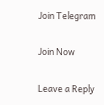Join Telegram

Join Now

Leave a Reply